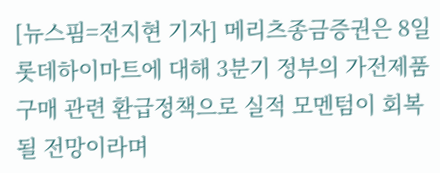[뉴스핌=전지현 기자] 메리츠종금증권은 8일 롯데하이마트에 대해 3분기 정부의 가전제품 구매 관련 환급정책으로 실적 모멘텀이 회복될 전망이라며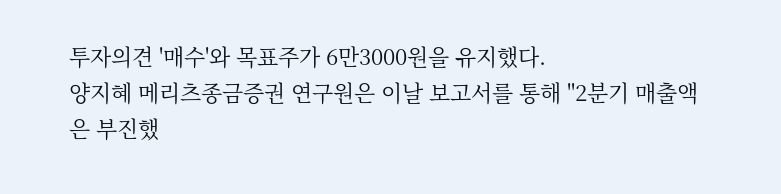투자의견 '매수'와 목표주가 6만3000원을 유지했다.
양지혜 메리츠종금증권 연구원은 이날 보고서를 통해 "2분기 매출액은 부진했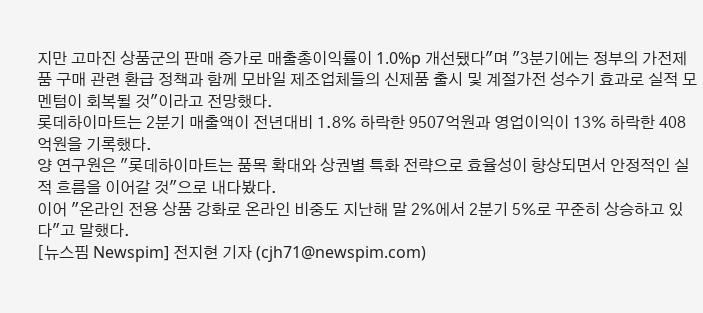지만 고마진 상품군의 판매 증가로 매출총이익률이 1.0%p 개선됐다"며 "3분기에는 정부의 가전제품 구매 관련 환급 정책과 함께 모바일 제조업체들의 신제품 출시 및 계절가전 성수기 효과로 실적 모멘텀이 회복될 것"이라고 전망했다.
롯데하이마트는 2분기 매출액이 전년대비 1.8% 하락한 9507억원과 영업이익이 13% 하락한 408억원을 기록했다.
양 연구원은 "롯데하이마트는 품목 확대와 상권별 특화 전략으로 효율성이 향상되면서 안정적인 실적 흐름을 이어갈 것"으로 내다봤다.
이어 "온라인 전용 상품 강화로 온라인 비중도 지난해 말 2%에서 2분기 5%로 꾸준히 상승하고 있다"고 말했다.
[뉴스핌 Newspim] 전지현 기자 (cjh71@newspim.com)